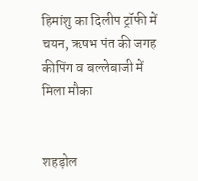हिमांशु का दिलीप ट्रॉफी में चयन, ऋषभ पंत की जगह कीपिंग व बल्लेबाजी में मिला मौका


शहड़ोल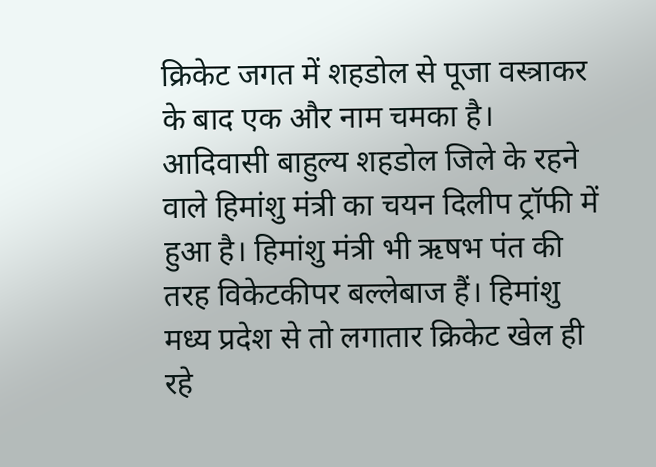क्रिकेट जगत में शहडोल से पूजा वस्त्राकर के बाद एक और नाम चमका है। आदिवासी बाहुल्य शहडोल जिले के रहने वाले हिमांशु मंत्री का चयन दिलीप ट्रॉफी में हुआ है। हिमांशु मंत्री भी ऋषभ पंत की तरह विकेटकीपर बल्लेबाज हैं। हिमांशु मध्य प्रदेश से तो लगातार क्रिकेट खेल ही रहे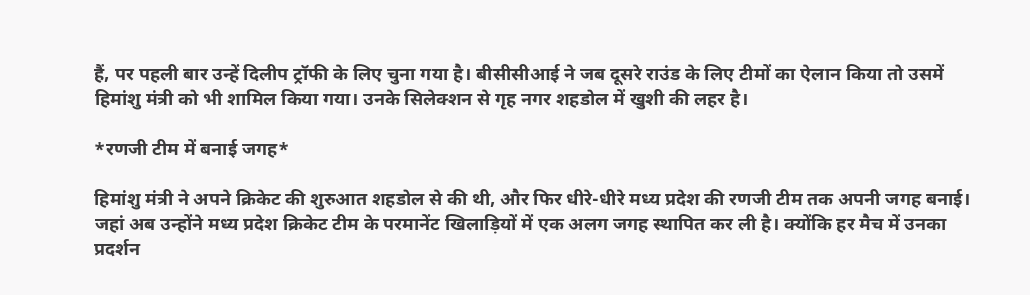हैं, पर पहली बार उन्हें दिलीप ट्रॉफी के लिए चुना गया है। बीसीसीआई ने जब दूसरे राउंड के लिए टीमों का ऐलान किया तो उसमें हिमांशु मंत्री को भी शामिल किया गया। उनके सिलेक्शन से गृह नगर शहडोल में खुशी की लहर है।

*रणजी टीम में बनाई जगह*

हिमांशु मंत्री ने अपने क्रिकेट की शुरुआत शहडोल से की थी, और फिर धीरे-धीरे मध्य प्रदेश की रणजी टीम तक अपनी जगह बनाई। जहां अब उन्होंने मध्य प्रदेश क्रिकेट टीम के परमानेंट खिलाड़ियों में एक अलग जगह स्थापित कर ली है। क्योंकि हर मैच में उनका प्रदर्शन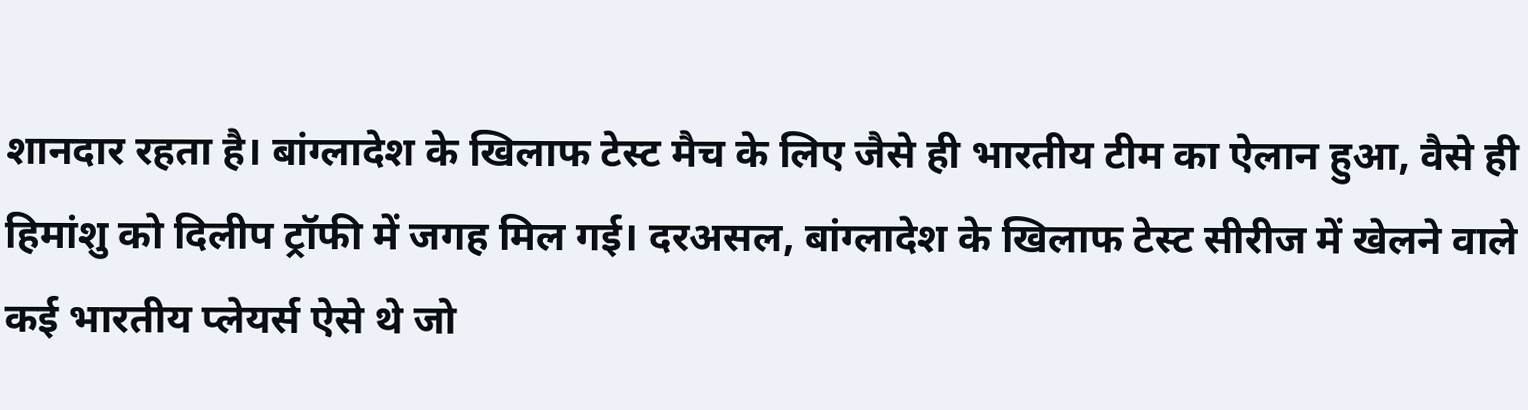शानदार रहता है। बांग्लादेश के खिलाफ टेस्ट मैच के लिए जैसे ही भारतीय टीम का ऐलान हुआ, वैसे ही हिमांशु को दिलीप ट्रॉफी में जगह मिल गई। दरअसल, बांग्लादेश के खिलाफ टेस्ट सीरीज में खेलने वाले कई भारतीय प्लेयर्स ऐसे थे जो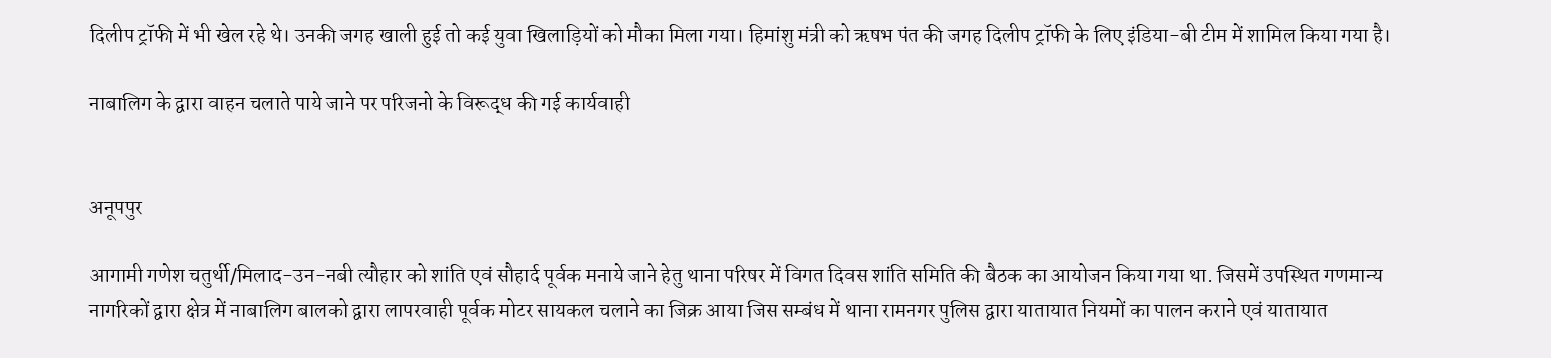दिलीप ट्रॉफी में भी खेल रहे थे। उनकी जगह खाली हुई तो कई युवा खिलाड़ियों को मौका मिला गया। हिमांशु मंत्री को ऋषभ पंत की जगह दिलीप ट्रॉफी के लिए इंडिया-बी टीम में शामिल किया गया है।

नाबालिग के द्वारा वाहन चलाते पाये जाने पर परिजनो के विरूद्ध की गई कार्यवाही


अनूपपुर

आगामी गणेश चतुर्थी/मिलाद-उन-नबी त्यौहार को शांति एवं सौहार्द पूर्वक मनाये जाने हेतु थाना परिषर में विगत दिवस शांति समिति की बैठक का आयोजन किया गया था. जिसमें उपस्थित गणमान्य नागरिकों द्वारा क्षेत्र में नाबालिग बालको द्वारा लापरवाही पूर्वक मोटर सायकल चलाने का जिक्र आया जिस सम्बंध में थाना रामनगर पुलिस द्वारा यातायात नियमों का पालन कराने एवं यातायात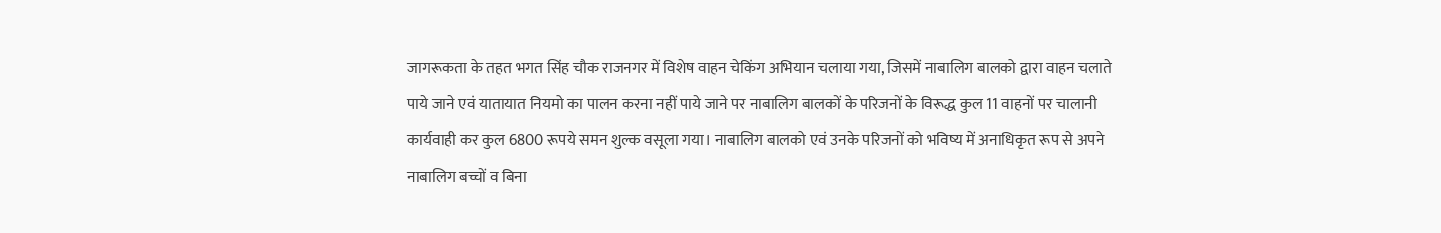जागरूकता के तहत भगत सिंह चौक राजनगर में विशेष वाहन चेकिंग अभियान चलाया गया, जिसमें नाबालिग बालको द्वारा वाहन चलाते पाये जाने एवं यातायात नियमो का पालन करना नहीं पाये जाने पर नाबालिग बालकों के परिजनों के विरूद्ध कुल 11 वाहनों पर चालानी कार्यवाही कर कुल 6800 रूपये समन शुल्क वसूला गया। नाबालिग बालको एवं उनके परिजनों को भविष्य में अनाधिकृत रूप से अपने नाबालिग बच्चों व बिना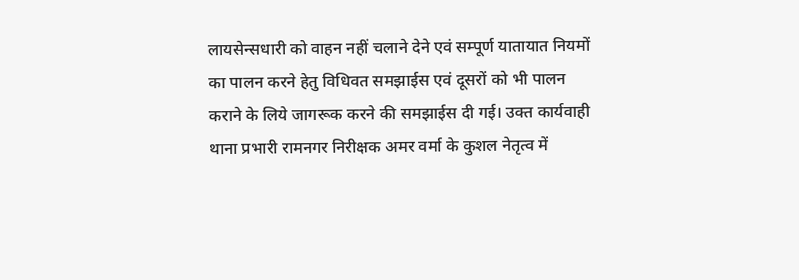लायसेन्सधारी को वाहन नहीं चलाने देने एवं सम्पूर्ण यातायात नियमों का पालन करने हेतु विधिवत समझाईस एवं दूसरों को भी पालन कराने के लिये जागरूक करने की समझाईस दी गई। उक्त कार्यवाही थाना प्रभारी रामनगर निरीक्षक अमर वर्मा के कुशल नेतृत्व में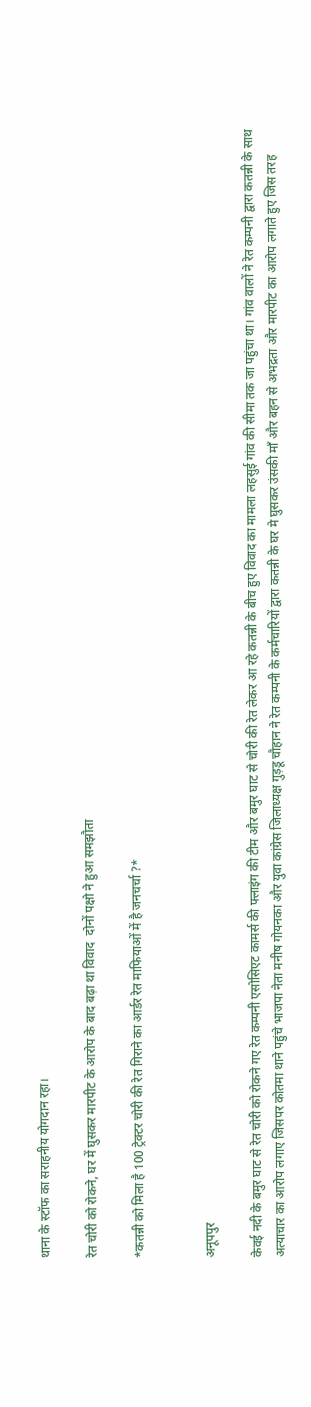थाना के स्टॉफ का सराहनीय योगदान रहा।

रेत चोरी को रोकने, घर में घुसकर मारपीट के आरोप के बाद बढ़ा था विवाद  दोनों पक्षो ने हुआ समझौता

*कतन्नी को मिला है 100 ट्रेक्टर चोरी की रेत गिराने का आर्डर रेत माफियाओं में है जनचर्चा ?*


अनूपपुर

केवई नदी के बमुर घाट से रेत चोरी को रोकने गए रेत कम्पनी एसोसिएट कामर्स की फ्लाइंग की टीम और बमुर घाट से चोरी की रेत लेकर आ रहे कतन्नी के बीच हुए विवाद का मामला लहसुई गांव की सीमा तक जा पहुंचा था। गांव वालों ने रेत कम्पनी द्वारा कतन्नी के साथ अत्याचार का आरोप लगाए जिसपर कोतमा थाने पहुंचे भाजपा नेता मनीष गोयनका और युवा कांग्रेस जिलाध्यक्ष गुड़डू चौहान ने रेत कम्पनी के कर्मचारियों द्वारा कतन्नी के घर मे घुसकर उंसकी माँ और बहन से अभद्रता और मारपीट का आरोप लगाते हुए जिस तरह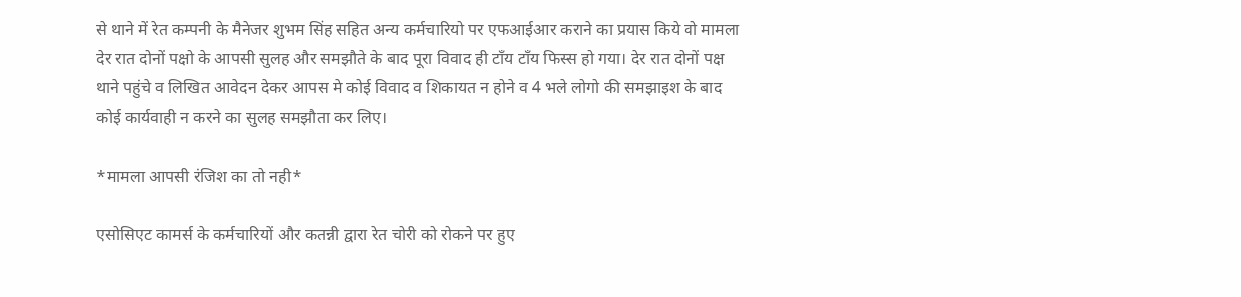से थाने में रेत कम्पनी के मैनेजर शुभम सिंह सहित अन्य कर्मचारियो पर एफआईआर कराने का प्रयास किये वो मामला देर रात दोनों पक्षो के आपसी सुलह और समझौते के बाद पूरा विवाद ही टाँय टाँय फिस्स हो गया। देर रात दोनों पक्ष थाने पहुंचे व लिखित आवेदन देकर आपस मे कोई विवाद व शिकायत न होने व 4 भले लोगो की समझाइश के बाद कोई कार्यवाही न करने का सुलह समझौता कर लिए।

*मामला आपसी रंजिश का तो नही*

एसोसिएट कामर्स के कर्मचारियों और कतन्नी द्वारा रेत चोरी को रोकने पर हुए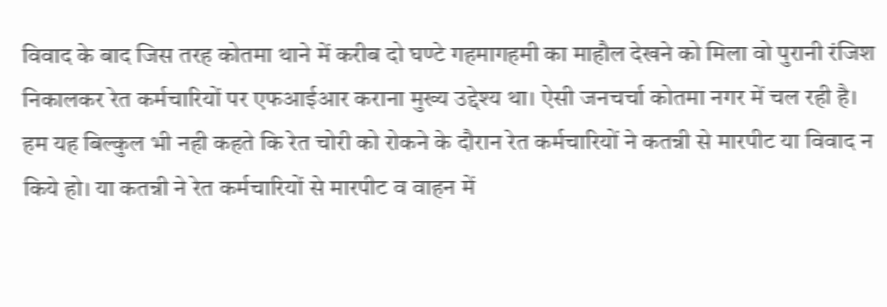विवाद के बाद जिस तरह कोतमा थाने में करीब दो घण्टे गहमागहमी का माहौल देखने को मिला वो पुरानी रंजिश निकालकर रेत कर्मचारियों पर एफआईआर कराना मुख्य उद्देश्य था। ऐसी जनचर्चा कोतमा नगर में चल रही है। हम यह बिल्कुल भी नही कहते कि रेत चोरी को रोकने के दौरान रेत कर्मचारियों ने कतन्नी से मारपीट या विवाद न किये हो। या कतन्नी ने रेत कर्मचारियों से मारपीट व वाहन में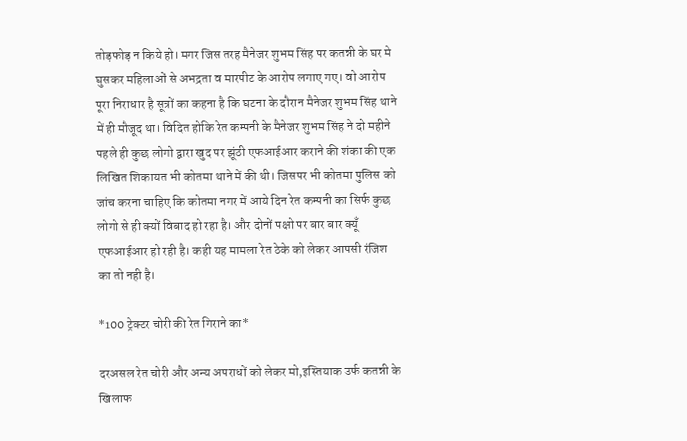तोड़फोड़ न किये हो। मगर जिस तरह मैनेजर शुभम सिंह पर कतन्नी के घर मे घुसकर महिलाओं से अभद्रता व मारपीट के आरोप लगाए गए। वो आरोप पूरा निराधार है सूत्रों का कहना है कि घटना के दौरान मैनेजर शुभम सिंह थाने में ही मौजूद था। विदित होकि रेत कम्पनी के मैनेजर शुभम सिंह ने दो महीने पहले ही कुछ लोगो द्वारा खुद पर झूंठी एफआईआर कराने की शंका की एक लिखित शिकायत भी कोतमा थाने में की थी। जिसपर भी कोतमा पुलिस को जांच करना चाहिए कि कोतमा नगर में आये दिन रेत कम्पनी का सिर्फ कुछ लोगो से ही क्यों विबाद हो रहा है। और दोनों पक्षो पर बार बार क्यूँ एफआईआर हो रही है। कही यह मामला रेत ठेके को लेकर आपसी रंजिश का तो नही है।

*100 ट्रेक्टर चोरी की रेत गिराने का*

दरअसल रेत चोरी और अन्य अपराधों को लेकर मो,इस्तियाक उर्फ कतन्नी के खिलाफ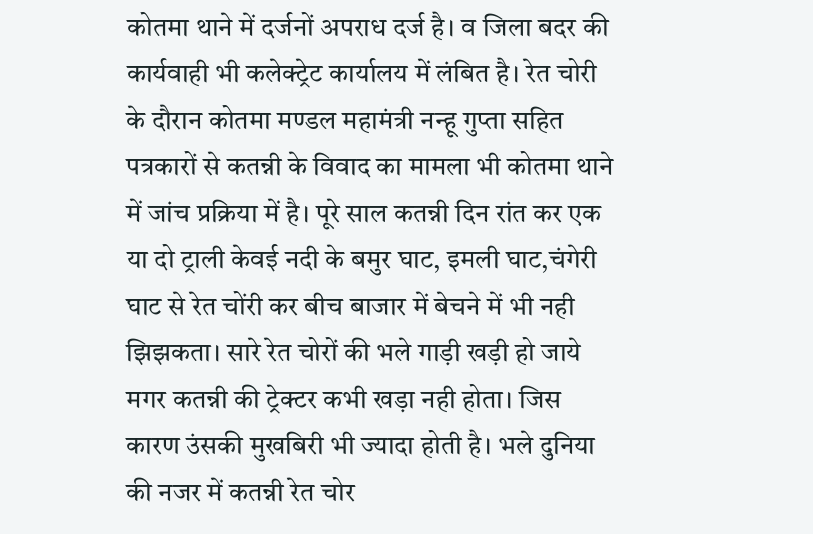कोतमा थाने में दर्जनों अपराध दर्ज है। व जिला बदर की कार्यवाही भी कलेक्ट्रेट कार्यालय में लंबित है। रेत चोरी के दौरान कोतमा मण्डल महामंत्री नन्हू गुप्ता सहित पत्रकारों से कतन्नी के विवाद का मामला भी कोतमा थाने में जांच प्रक्रिया में है। पूरे साल कतन्नी दिन रांत कर एक या दो ट्राली केवई नदी के बमुर घाट, इमली घाट,चंगेरी घाट से रेत चोंरी कर बीच बाजार में बेचने में भी नही झिझकता। सारे रेत चोरों की भले गाड़ी खड़ी हो जाये मगर कतन्नी की ट्रेक्टर कभी खड़ा नही होता। जिस कारण उंसकी मुखबिरी भी ज्यादा होती है। भले दुनिया की नजर में कतन्नी रेत चोर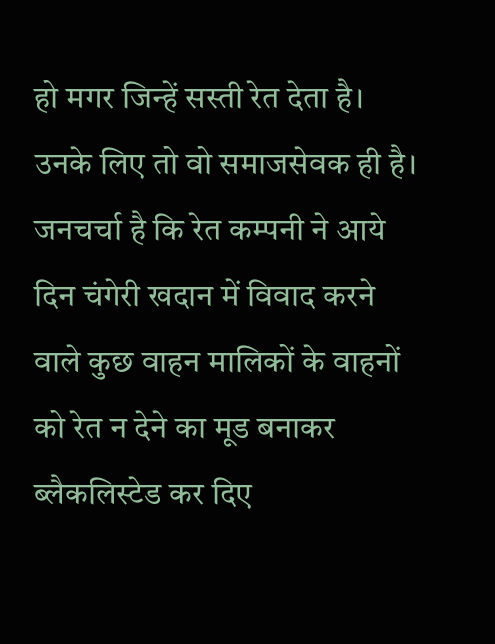हो मगर जिन्हें सस्ती रेत देता है। उनके लिए तो वो समाजसेवक ही है। जनचर्चा है कि रेत कम्पनी ने आये दिन चंगेरी खदान में विवाद करने वाले कुछ वाहन मालिकों के वाहनों को रेत न देने का मूड बनाकर ब्लैकलिस्टेड कर दिए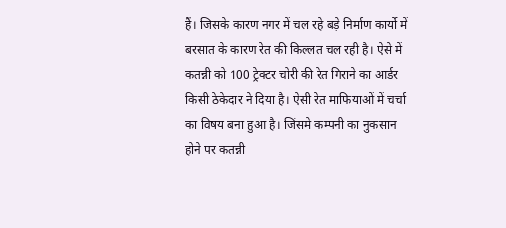हैं। जिसके कारण नगर में चल रहे बड़े निर्माण कार्यो में बरसात के कारण रेत की किल्लत चल रही है। ऐसे में कतन्नी को 100 ट्रेक्टर चोरी की रेत गिराने का आर्डर किसी ठेकेदार ने दिया है। ऐसी रेत माफियाओं में चर्चा का विषय बना हुआ है। जिंसमे कम्पनी का नुकसान होने पर कतन्नी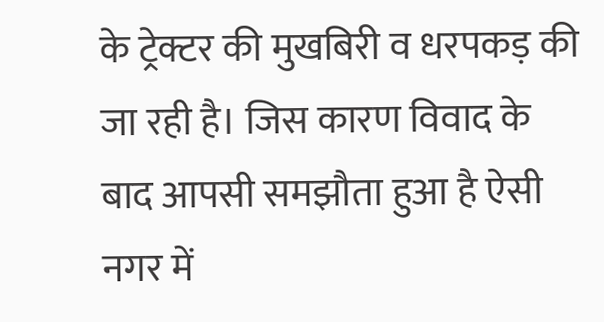के ट्रेक्टर की मुखबिरी व धरपकड़ की जा रही है। जिस कारण विवाद के बाद आपसी समझौता हुआ है ऐसी नगर में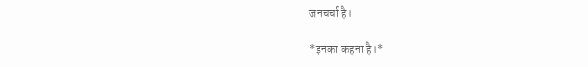जनचर्चा है।

*इनका कहना है।*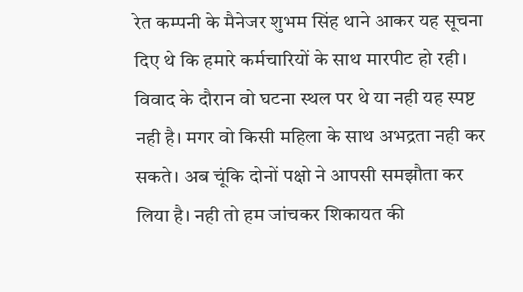रेत कम्पनी के मैनेजर शुभम सिंह थाने आकर यह सूचना दिए थे कि हमारे कर्मचारियों के साथ मारपीट हो रही। विवाद के दौरान वो घटना स्थल पर थे या नही यह स्पष्ट नही है। मगर वो किसी महिला के साथ अभद्रता नही कर सकते। अब चूंकि दोनों पक्षो ने आपसी समझौता कर लिया है। नही तो हम जांचकर शिकायत की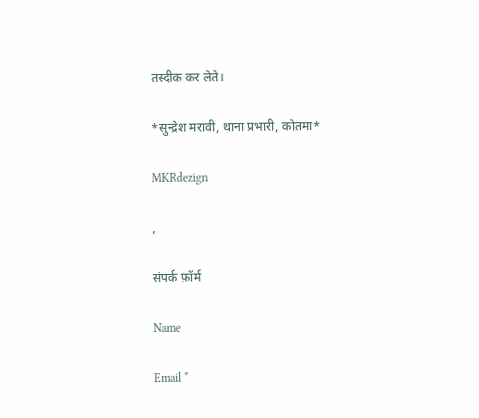तस्दीक कर लेते।

*सुन्द्रेश मरावी, थाना प्रभारी, कोतमा*

MKRdezign

,

संपर्क फ़ॉर्म

Name

Email *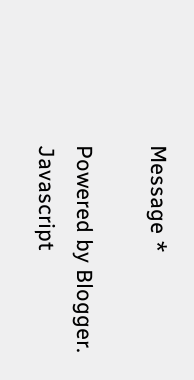Message *

Powered by Blogger.
Javascript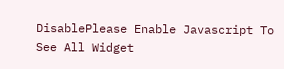DisablePlease Enable Javascript To See All Widget